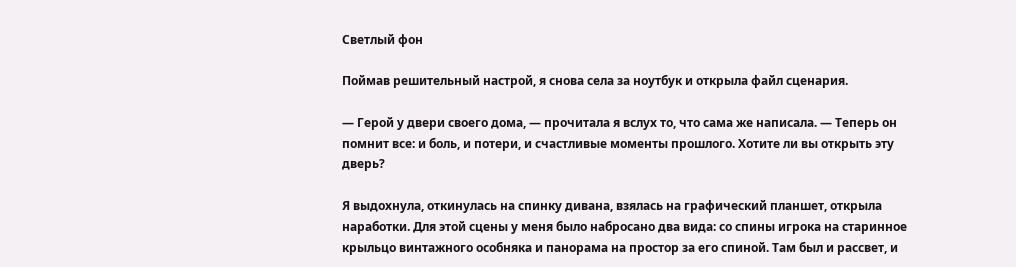Светлый фон

Поймав решительный настрой, я снова села за ноутбук и открыла файл сценария.

— Герой у двери своего дома, — прочитала я вслух то, что сама же написала. — Теперь он помнит все: и боль, и потери, и счастливые моменты прошлого. Хотите ли вы открыть эту дверь?

Я выдохнула, откинулась на спинку дивана, взялась на графический планшет, открыла наработки. Для этой сцены у меня было набросано два вида: со спины игрока на старинное крыльцо винтажного особняка и панорама на простор за его спиной. Там был и рассвет, и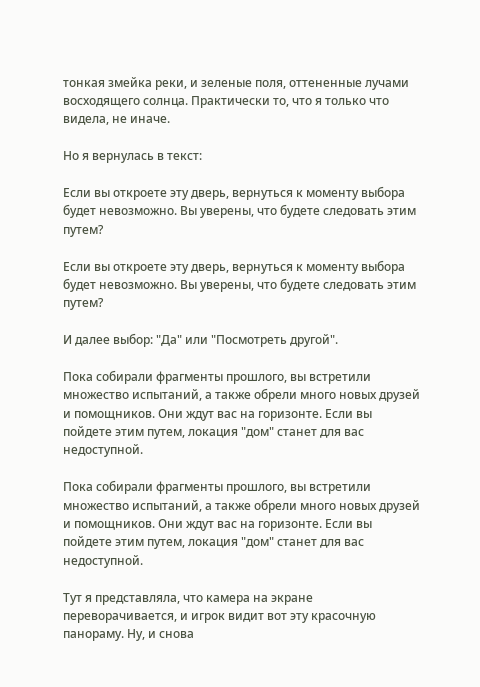тонкая змейка реки, и зеленые поля, оттененные лучами восходящего солнца. Практически то, что я только что видела, не иначе.

Но я вернулась в текст:

Если вы откроете эту дверь, вернуться к моменту выбора будет невозможно. Вы уверены, что будете следовать этим путем?

Если вы откроете эту дверь, вернуться к моменту выбора будет невозможно. Вы уверены, что будете следовать этим путем?

И далее выбор: "Да" или "Посмотреть другой".

Пока собирали фрагменты прошлого, вы встретили множество испытаний, а также обрели много новых друзей и помощников. Они ждут вас на горизонте. Если вы пойдете этим путем, локация "дом" станет для вас недоступной.

Пока собирали фрагменты прошлого, вы встретили множество испытаний, а также обрели много новых друзей и помощников. Они ждут вас на горизонте. Если вы пойдете этим путем, локация "дом" станет для вас недоступной.

Тут я представляла, что камера на экране переворачивается, и игрок видит вот эту красочную панораму. Ну, и снова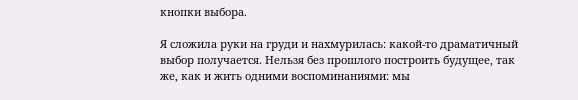кнопки выбора.

Я сложила руки на груди и нахмурилась: какой-то драматичный выбор получается. Нельзя без прошлого построить будущее, так же, как и жить одними воспоминаниями: мы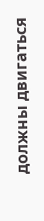должны двигаться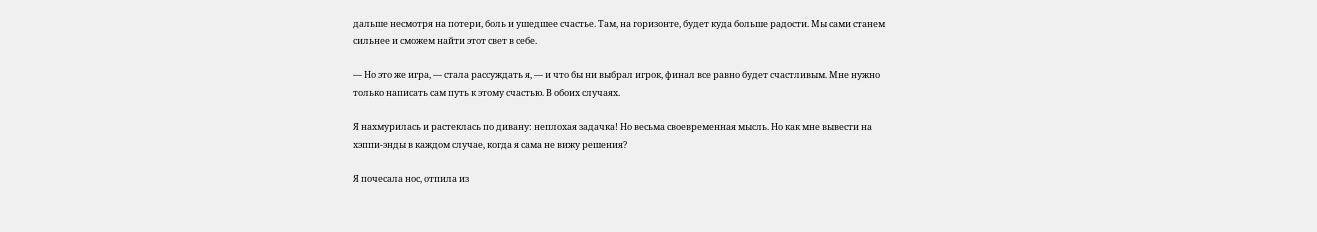дальше несмотря на потери, боль и ушедшее счастье. Там, на горизонте, будет куда больше радости. Мы сами станем сильнее и сможем найти этот свет в себе.

— Но это же игра, — стала рассуждать я, — и что бы ни выбрал игрок, финал все равно будет счастливым. Мне нужно только написать сам путь к этому счастью. В обоих случаях.

Я нахмурилась и растеклась по дивану: неплохая задачка! Но весьма своевременная мысль. Но как мне вывести на хэппи-энды в каждом случае, когда я сама не вижу решения?

Я почесала нос, отпила из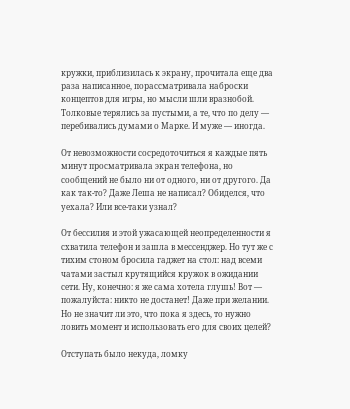кружки, приблизилась к экрану, прочитала еще два раза написанное, порассматривала наброски концептов для игры, но мысли шли вразнобой. Толковые терялись за пустыми, а те, что по делу — перебивались думами о Марке. И муже — иногда.

От невозможности сосредоточиться я каждые пять минут просматривала экран телефона, но сообщений не было ни от одного, ни от другого. Да как так-то? Даже Леша не написал? Обиделся, что уехала? Или все-таки узнал?

От бессилия и этой ужасающей неопределенности я схватила телефон и зашла в мессенджер. Но тут же с тихим стоном бросила гаджет на стол: над всеми чатами застыл крутящийся кружок в ожидании сети. Ну, конечно: я же сама хотела глушь! Вот — пожалуйста: никто не достанет! Даже при желании. Но не значит ли это, что пока я здесь, то нужно ловить момент и использовать его для своих целей?

Отступать было некуда, ломку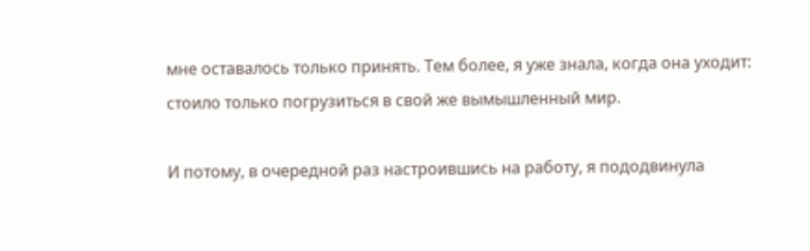мне оставалось только принять. Тем более, я уже знала, когда она уходит: стоило только погрузиться в свой же вымышленный мир.

И потому, в очередной раз настроившись на работу, я пододвинула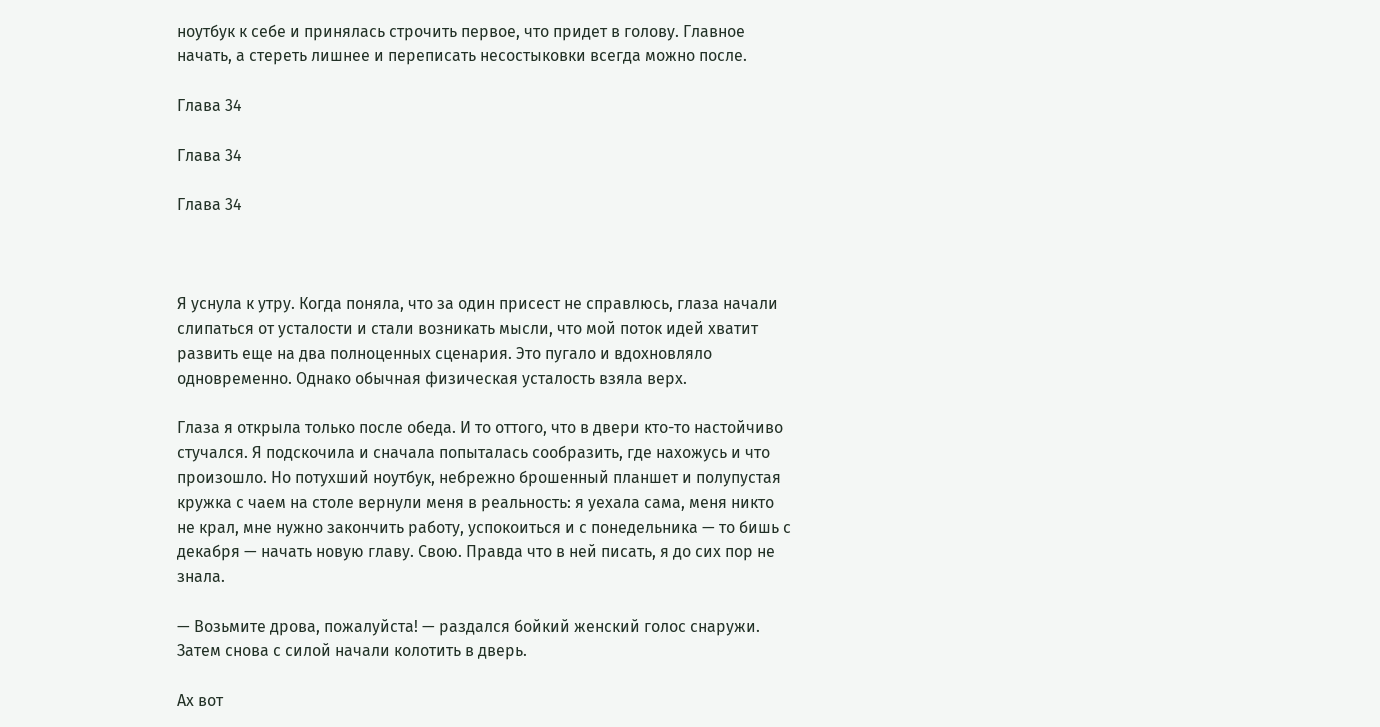ноутбук к себе и принялась строчить первое, что придет в голову. Главное начать, а стереть лишнее и переписать несостыковки всегда можно после.

Глава 34

Глава 34

Глава 34



Я уснула к утру. Когда поняла, что за один присест не справлюсь, глаза начали слипаться от усталости и стали возникать мысли, что мой поток идей хватит развить еще на два полноценных сценария. Это пугало и вдохновляло одновременно. Однако обычная физическая усталость взяла верх.

Глаза я открыла только после обеда. И то оттого, что в двери кто-то настойчиво стучался. Я подскочила и сначала попыталась сообразить, где нахожусь и что произошло. Но потухший ноутбук, небрежно брошенный планшет и полупустая кружка с чаем на столе вернули меня в реальность: я уехала сама, меня никто не крал, мне нужно закончить работу, успокоиться и с понедельника — то бишь с декабря — начать новую главу. Свою. Правда что в ней писать, я до сих пор не знала.

— Возьмите дрова, пожалуйста! — раздался бойкий женский голос снаружи. Затем снова с силой начали колотить в дверь.

Ах вот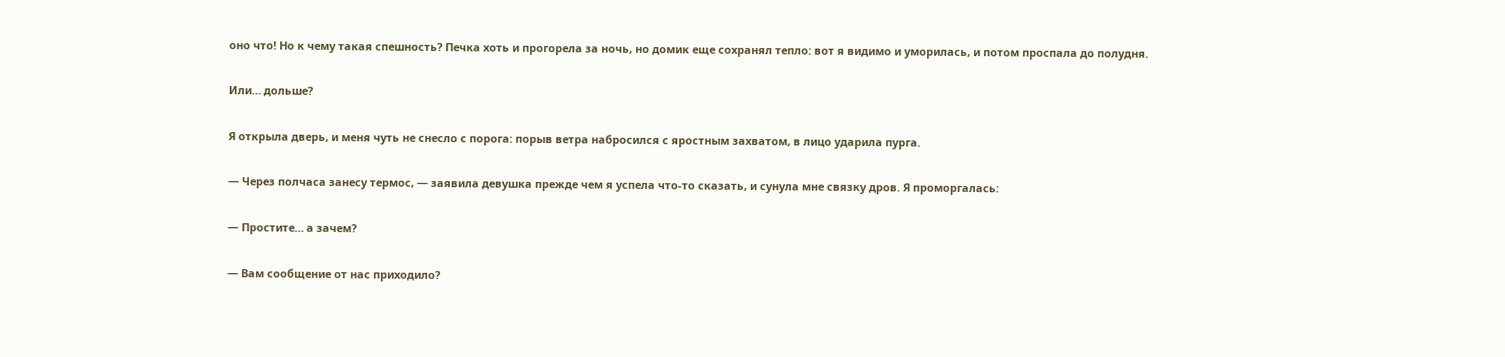оно что! Но к чему такая спешность? Печка хоть и прогорела за ночь, но домик еще сохранял тепло: вот я видимо и уморилась, и потом проспала до полудня.

Или… дольше?

Я открыла дверь, и меня чуть не снесло с порога: порыв ветра набросился с яростным захватом, в лицо ударила пурга.

— Через полчаса занесу термос, — заявила девушка прежде чем я успела что-то сказать, и сунула мне связку дров. Я проморгалась:

— Простите… а зачем?

— Вам сообщение от нас приходило?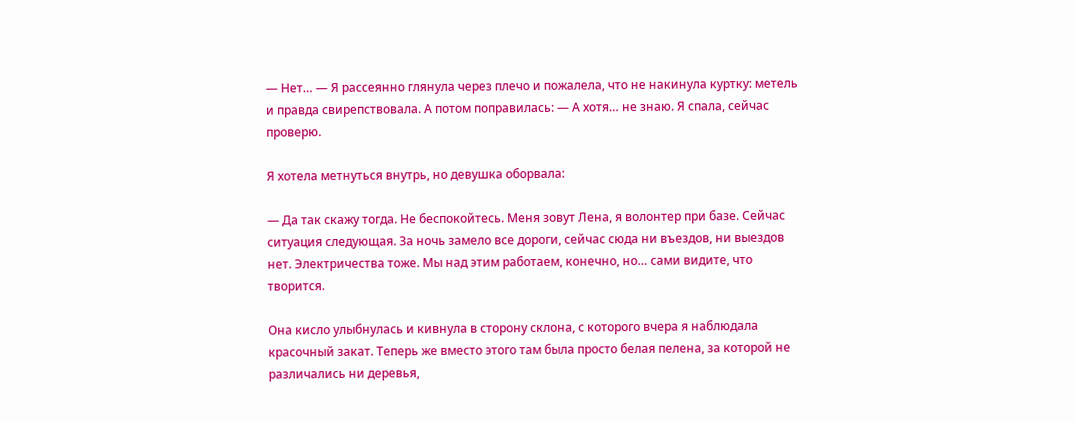— Нет… — Я рассеянно глянула через плечо и пожалела, что не накинула куртку: метель и правда свирепствовала. А потом поправилась: — А хотя… не знаю. Я спала, сейчас проверю.

Я хотела метнуться внутрь, но девушка оборвала:

— Да так скажу тогда. Не беспокойтесь. Меня зовут Лена, я волонтер при базе. Сейчас ситуация следующая. За ночь замело все дороги, сейчас сюда ни въездов, ни выездов нет. Электричества тоже. Мы над этим работаем, конечно, но… сами видите, что творится.

Она кисло улыбнулась и кивнула в сторону склона, с которого вчера я наблюдала красочный закат. Теперь же вместо этого там была просто белая пелена, за которой не различались ни деревья,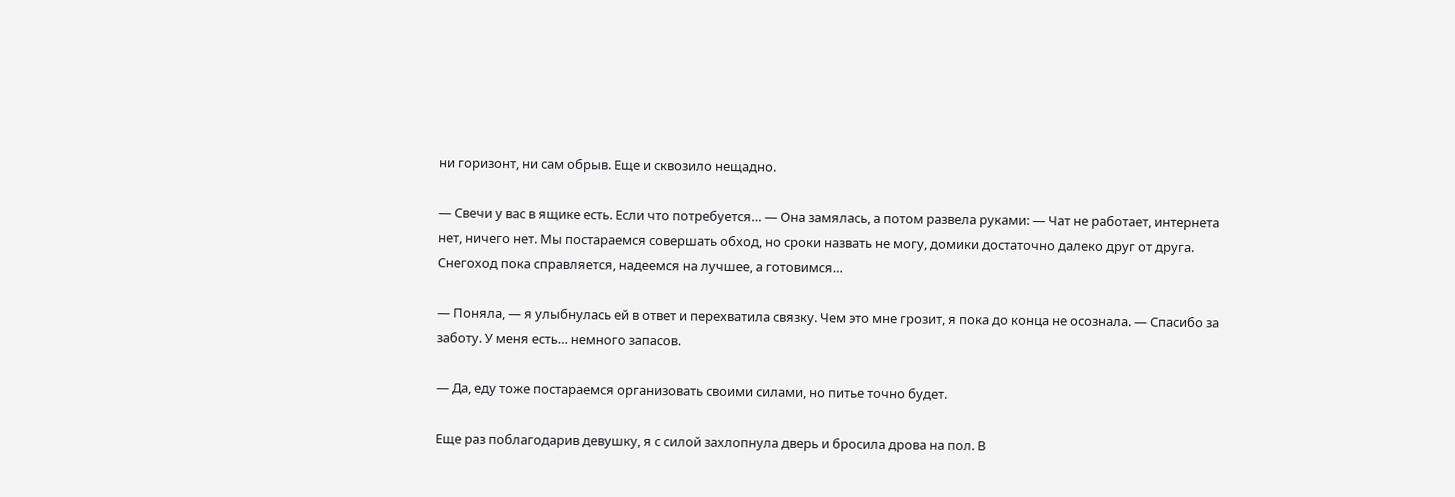ни горизонт, ни сам обрыв. Еще и сквозило нещадно.

— Свечи у вас в ящике есть. Если что потребуется… — Она замялась, а потом развела руками: — Чат не работает, интернета нет, ничего нет. Мы постараемся совершать обход, но сроки назвать не могу, домики достаточно далеко друг от друга. Снегоход пока справляется, надеемся на лучшее, а готовимся…

— Поняла, — я улыбнулась ей в ответ и перехватила связку. Чем это мне грозит, я пока до конца не осознала. — Спасибо за заботу. У меня есть… немного запасов.

— Да, еду тоже постараемся организовать своими силами, но питье точно будет.

Еще раз поблагодарив девушку, я с силой захлопнула дверь и бросила дрова на пол. В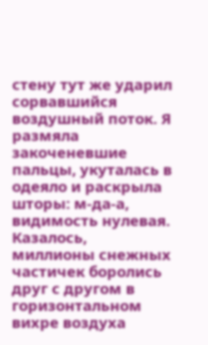стену тут же ударил сорвавшийся воздушный поток. Я размяла закоченевшие пальцы, укуталась в одеяло и раскрыла шторы: м-да-а, видимость нулевая. Казалось, миллионы снежных частичек боролись друг с другом в горизонтальном вихре воздуха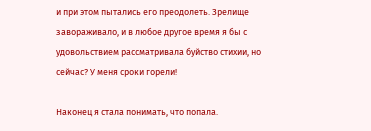и при этом пытались его преодолеть. Зрелище завораживало, и в любое другое время я бы с удовольствием рассматривала буйство стихии, но сейчас? У меня сроки горели!

Наконец я стала понимать, что попала.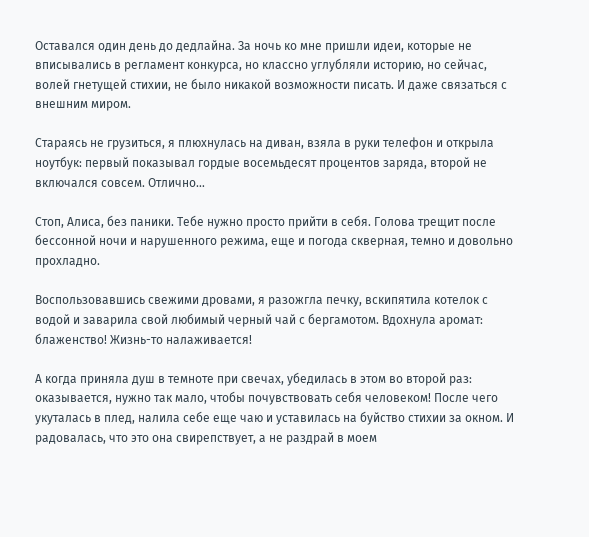Оставался один день до дедлайна. За ночь ко мне пришли идеи, которые не вписывались в регламент конкурса, но классно углубляли историю, но сейчас, волей гнетущей стихии, не было никакой возможности писать. И даже связаться с внешним миром.

Стараясь не грузиться, я плюхнулась на диван, взяла в руки телефон и открыла ноутбук: первый показывал гордые восемьдесят процентов заряда, второй не включался совсем. Отлично…

Стоп, Алиса, без паники. Тебе нужно просто прийти в себя. Голова трещит после бессонной ночи и нарушенного режима, еще и погода скверная, темно и довольно прохладно.

Воспользовавшись свежими дровами, я разожгла печку, вскипятила котелок с водой и заварила свой любимый черный чай с бергамотом. Вдохнула аромат: блаженство! Жизнь-то налаживается!

А когда приняла душ в темноте при свечах, убедилась в этом во второй раз: оказывается, нужно так мало, чтобы почувствовать себя человеком! После чего укуталась в плед, налила себе еще чаю и уставилась на буйство стихии за окном. И радовалась, что это она свирепствует, а не раздрай в моем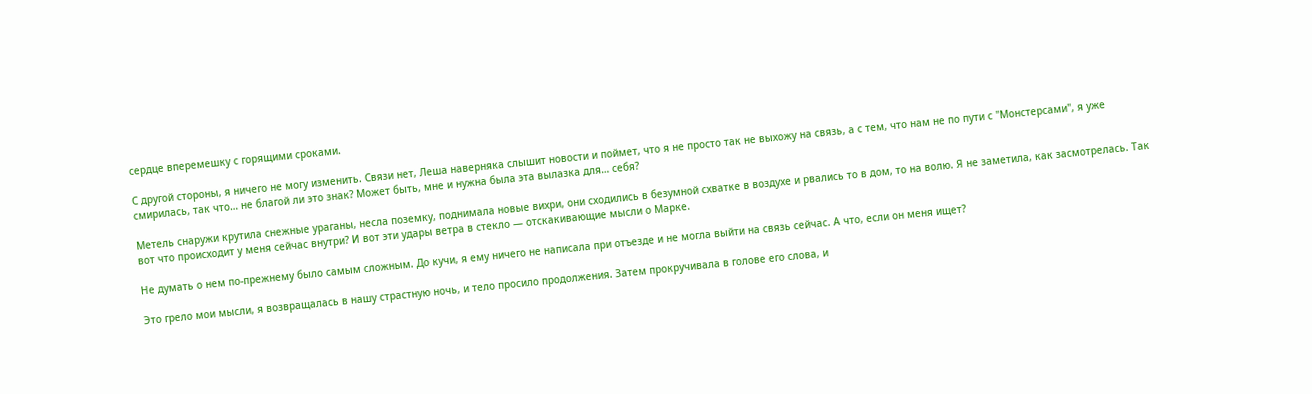сердце вперемешку с горящими сроками.

С другой стороны, я ничего не могу изменить. Связи нет, Леша наверняка слышит новости и поймет, что я не просто так не выхожу на связь, а с тем, что нам не по пути с "Монстерсами", я уже смирилась, так что… не благой ли это знак? Может быть, мне и нужна была эта вылазка для… себя?

Метель снаружи крутила снежные ураганы, несла поземку, поднимала новые вихри, они сходились в безумной схватке в воздухе и рвались то в дом, то на волю. Я не заметила, как засмотрелась. Так вот что происходит у меня сейчас внутри? И вот эти удары ветра в стекло — отскакивающие мысли о Марке.

Не думать о нем по-прежнему было самым сложным. До кучи, я ему ничего не написала при отъезде и не могла выйти на связь сейчас. А что, если он меня ищет?

Это грело мои мысли, я возвращалась в нашу страстную ночь, и тело просило продолжения. Затем прокручивала в голове его слова, и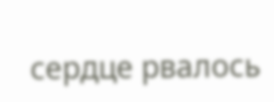сердце рвалось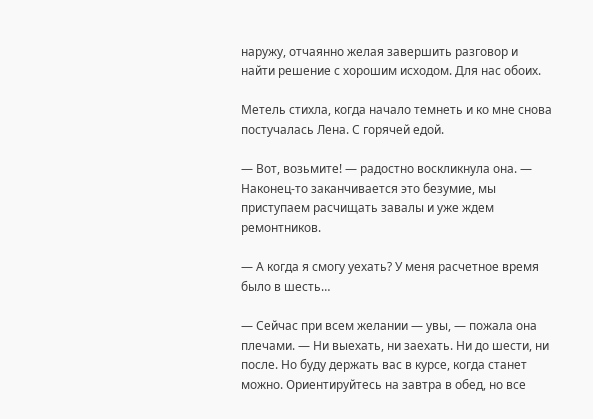наружу, отчаянно желая завершить разговор и найти решение с хорошим исходом. Для нас обоих.

Метель стихла, когда начало темнеть и ко мне снова постучалась Лена. С горячей едой.

— Вот, возьмите! — радостно воскликнула она. — Наконец-то заканчивается это безумие, мы приступаем расчищать завалы и уже ждем ремонтников.

— А когда я смогу уехать? У меня расчетное время было в шесть…

— Сейчас при всем желании — увы, — пожала она плечами. — Ни выехать, ни заехать. Ни до шести, ни после. Но буду держать вас в курсе, когда станет можно. Ориентируйтесь на завтра в обед, но все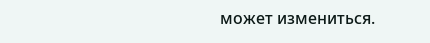может измениться.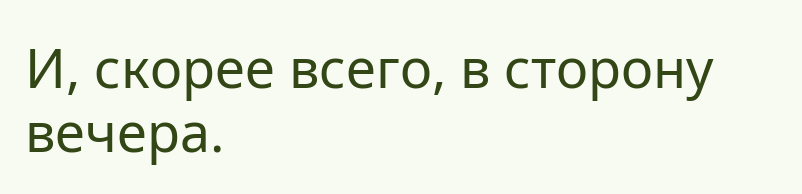И, скорее всего, в сторону вечера.